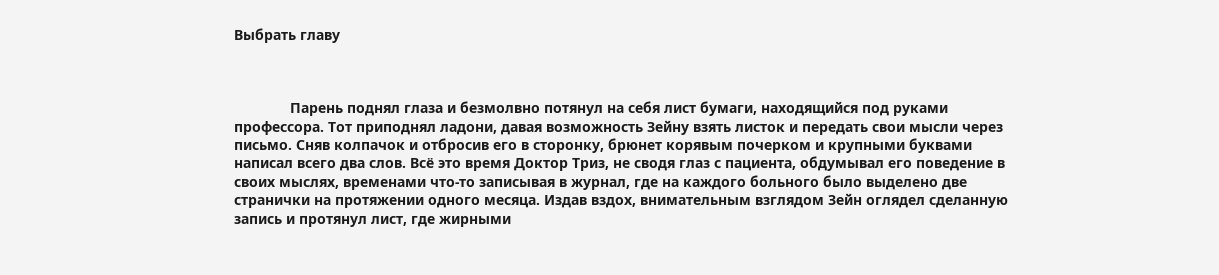Выбрать главу



              Парень поднял глаза и безмолвно потянул на себя лист бумаги, находящийся под руками профессора. Тот приподнял ладони, давая возможность Зейну взять листок и передать свои мысли через письмо. Сняв колпачок и отбросив его в сторонку, брюнет корявым почерком и крупными буквами написал всего два слов. Всё это время Доктор Триз, не сводя глаз с пациента, обдумывал его поведение в своих мыслях, временами что-то записывая в журнал, где на каждого больного было выделено две странички на протяжении одного месяца. Издав вздох, внимательным взглядом Зейн оглядел сделанную запись и протянул лист, где жирными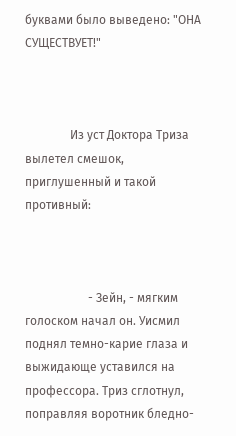буквами было выведено: "ОНА СУЩЕСТВУЕТ!"



               Из уст Доктора Триза вылетел смешок, приглушенный и такой противный:



                     - Зейн, - мягким голоском начал он. Уисмил поднял темно-карие глаза и выжидающе уставился на профессора. Триз сглотнул, поправляя воротник бледно-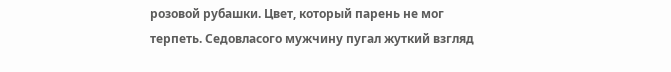розовой рубашки. Цвет, который парень не мог терпеть. Седовласого мужчину пугал жуткий взгляд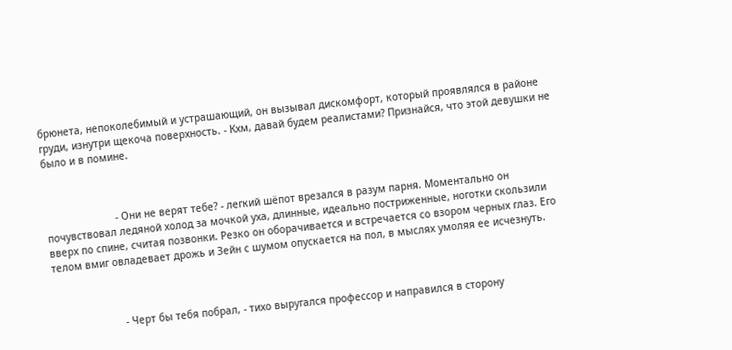брюнета, непоколебимый и устрашающий, он вызывал дискомфорт, который проявлялся в районе груди, изнутри щекоча поверхность. - Кхм, давай будем реалистами? Признайся, что этой девушки не было и в помине.



                       - Они не верят тебе? - легкий шёпот врезался в разум парня. Моментально он почувствовал ледяной холод за мочкой уха, длинные, идеально постриженные, ноготки скользили вверх по спине, считая позвонки. Резко он оборачивается и встречается со взором черных глаз. Его телом вмиг овладевает дрожь и Зейн с шумом опускается на пол, в мыслях умоляя ее исчезнуть.



                       - Черт бы тебя побрал, - тихо выругался профессор и направился в сторону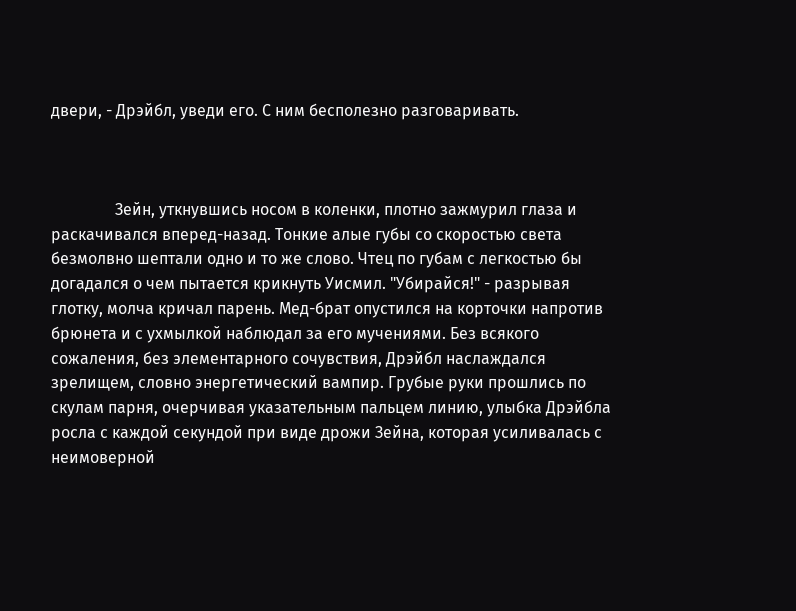двери, - Дрэйбл, уведи его. С ним бесполезно разговаривать.



                Зейн, уткнувшись носом в коленки, плотно зажмурил глаза и раскачивался вперед-назад. Тонкие алые губы со скоростью света безмолвно шептали одно и то же слово. Чтец по губам с легкостью бы догадался о чем пытается крикнуть Уисмил. "Убирайся!" - разрывая глотку, молча кричал парень. Мед-брат опустился на корточки напротив брюнета и с ухмылкой наблюдал за его мучениями. Без всякого сожаления, без элементарного сочувствия, Дрэйбл наслаждался зрелищем, словно энергетический вампир. Грубые руки прошлись по скулам парня, очерчивая указательным пальцем линию, улыбка Дрэйбла росла с каждой секундой при виде дрожи Зейна, которая усиливалась с неимоверной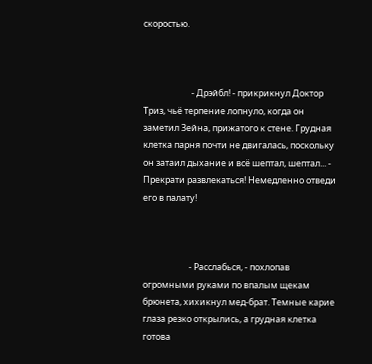скоростью.



                        - Дрэйбл! - прикрикнул Доктор Триз, чьё терпение лопнуло, когда он заметил Зейна, прижатого к стене. Грудная клетка парня почти не двигалась, поскольку он затаил дыхание и всё шептал, шептал... - Прекрати развлекаться! Немедленно отведи его в палату!



                       - Расслабься, - похлопав огромными руками по впалым щекам брюнета, хихикнул мед-брат. Темные карие глаза резко открылись, а грудная клетка готова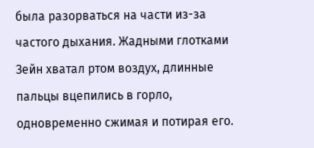была разорваться на части из-за частого дыхания. Жадными глотками Зейн хватал ртом воздух, длинные пальцы вцепились в горло, одновременно сжимая и потирая его.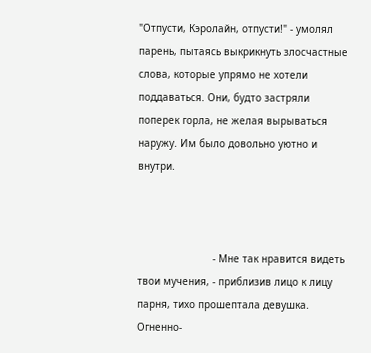"Отпусти, Кэролайн, отпусти!" - умолял парень, пытаясь выкрикнуть злосчастные слова, которые упрямо не хотели поддаваться. Они, будто застряли поперек горла, не желая вырываться наружу. Им было довольно уютно и внутри.



                         - Мне так нравится видеть твои мучения, - приблизив лицо к лицу парня, тихо прошептала девушка. Огненно-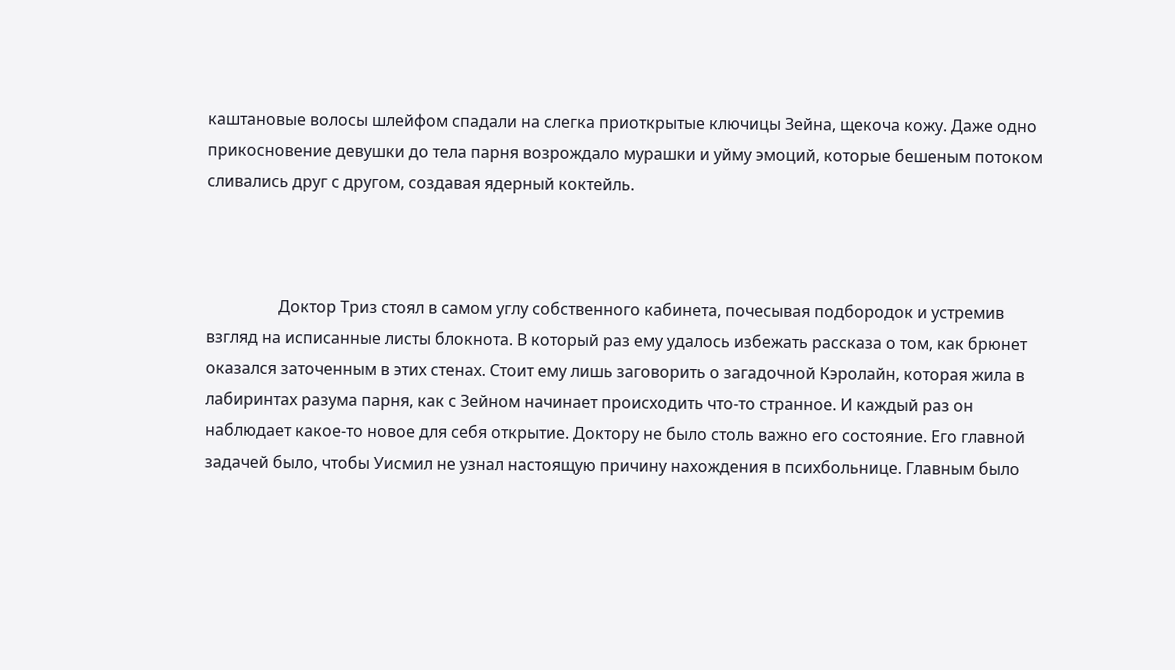каштановые волосы шлейфом спадали на слегка приоткрытые ключицы Зейна, щекоча кожу. Даже одно прикосновение девушки до тела парня возрождало мурашки и уйму эмоций, которые бешеным потоком сливались друг с другом, создавая ядерный коктейль.



                  Доктор Триз стоял в самом углу собственного кабинета, почесывая подбородок и устремив взгляд на исписанные листы блокнота. В который раз ему удалось избежать рассказа о том, как брюнет оказался заточенным в этих стенах. Стоит ему лишь заговорить о загадочной Кэролайн, которая жила в лабиринтах разума парня, как с Зейном начинает происходить что-то странное. И каждый раз он наблюдает какое-то новое для себя открытие. Доктору не было столь важно его состояние. Его главной задачей было, чтобы Уисмил не узнал настоящую причину нахождения в психбольнице. Главным было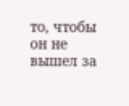то, чтобы он не вышел за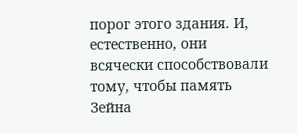порог этого здания. И, естественно, они всячески способствовали тому, чтобы память Зейна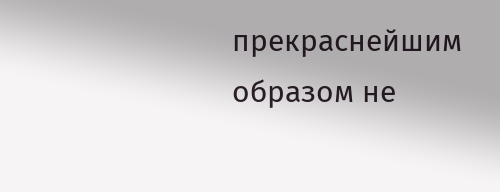прекраснейшим образом не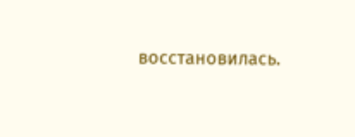восстановилась.